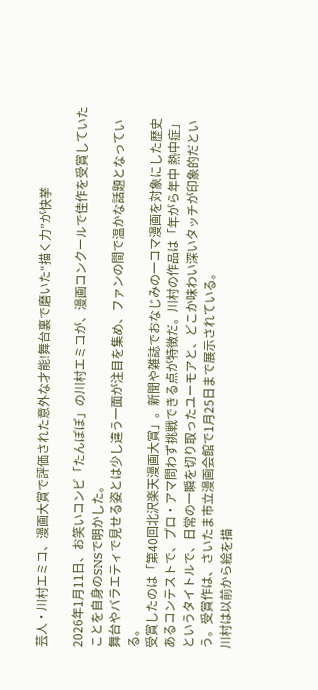芸人・川村エミコ、漫画大賞で評価された意外な才能!舞台裏で磨いた“描く力”が快挙

2026年1月11日、お笑いコンビ「たんぽぽ」の川村エミコが、漫画コンクールで佳作を受賞していたことを自身のSNSで明かした。
舞台やバラエティで見せる姿とは少し違う一面が注目を集め、ファンの間で温かな話題となっている。
受賞したのは「第40回北沢楽天漫画大賞」。新聞や雑誌でおなじみの一コマ漫画を対象にした歴史あるコンテストで、プロ・アマ問わず挑戦できる点が特徴だ。川村の作品は「年がら年中 熱中症」というタイトルで、日常の一瞬を切り取ったユーモアと、どこか味わい深いタッチが印象的だという。受賞作は、さいたま市立漫画会館で1月25日まで展示されている。
川村は以前から絵を描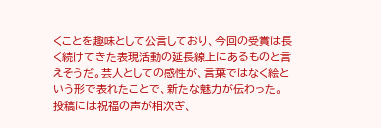くことを趣味として公言しており、今回の受賞は長く続けてきた表現活動の延長線上にあるものと言えそうだ。芸人としての感性が、言葉ではなく絵という形で表れたことで、新たな魅力が伝わった。
投稿には祝福の声が相次ぎ、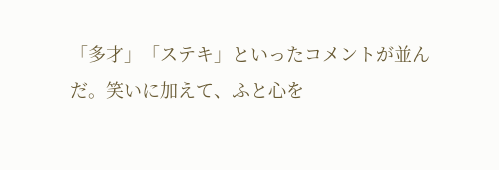「多才」「ステキ」といったコメントが並んだ。笑いに加えて、ふと心を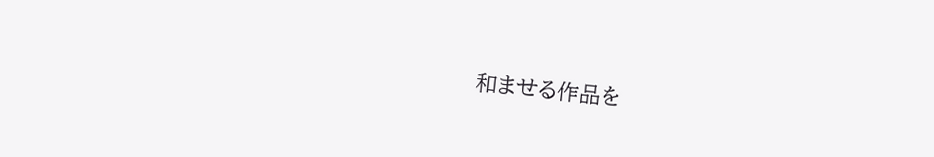和ませる作品を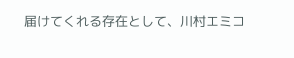届けてくれる存在として、川村エミコ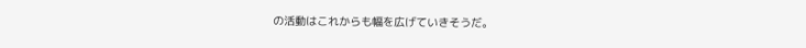の活動はこれからも幅を広げていきそうだ。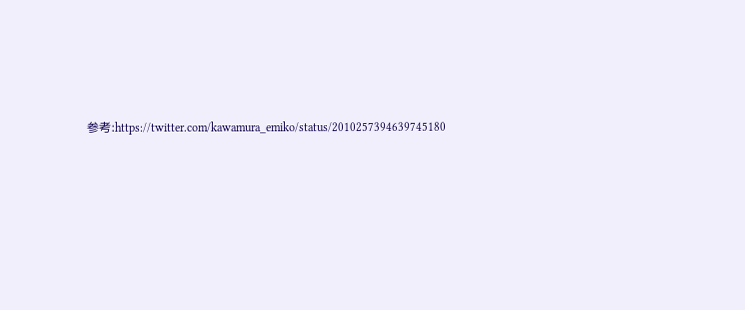参考:https://twitter.com/kawamura_emiko/status/2010257394639745180